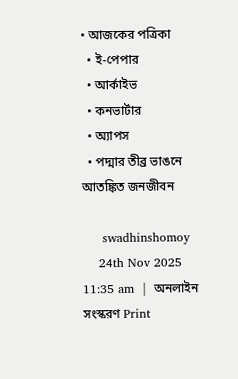• আজকের পত্রিকা
  • ই-পেপার
  • আর্কাইভ
  • কনভার্টার
  • অ্যাপস
  • পদ্মার তীব্র ভাঙনে আতঙ্কিত জনজীবন

     swadhinshomoy
    24th Nov 2025 11:35 am  |  অনলাইন সংস্করণ Print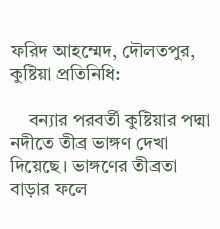ফরিদ আহম্মেদ, দৌলতপুর, কুষ্টিয়া প্রতিনিধি:

    বন্যার পরবর্তী কুষ্টিয়ার পদ্মা নদীতে তীব্র ভাঙ্গণ দেখা দিয়েছে। ভাঙ্গণের তীব্রতা বাড়ার ফলে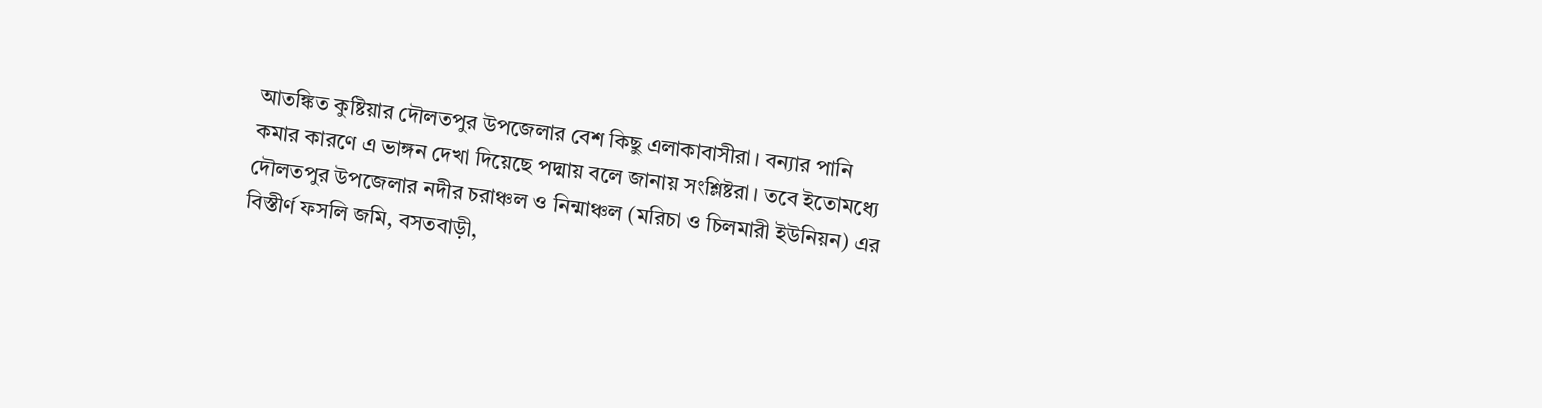আতঙ্কিত কুষ্টিয়ার দৌলতপুর উপজেলার বেশ কিছু এলাকাবাসীরা। বন্যার পানি কমার কারণে এ ভাঙ্গন দেখা দিয়েছে পদ্মায় বলে জানায় সংশ্লিষ্টরা। তবে ইতোমধ্যে দৌলতপুর উপজেলার নদীর চরাঞ্চল ও নিন্মাঞ্চল (মরিচা ও চিলমারী ইউনিয়ন) এর বিস্তীর্ণ ফসলি জমি, বসতবাড়ী,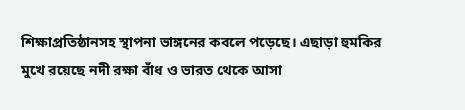শিক্ষাপ্রতিষ্ঠানসহ স্থাপনা ভাঙ্গনের কবলে পড়েছে। এছাড়া হুমকির মুখে রয়েছে নদী রক্ষা বাঁধ ও ভারত থেকে আসা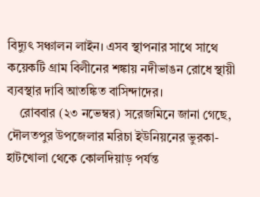বিদ্যুৎ সঞ্চালন লাইন। এসব স্থাপনার সাথে সাথে কয়েকটি গ্রাম বিলীনের শঙ্কায় নদীভাঙন রোধে স্থায়ী ব্যবস্থার দাবি আতঙ্কিত বাসিন্দাদের।
    রোববার (২৩ নভেম্বর) সরেজমিনে জানা গেছে, দৌলতপুর উপজেলার মরিচা ইউনিয়নের ভুরকা-হাটখোলা থেকে কোলদিয়াড় পর্যন্ত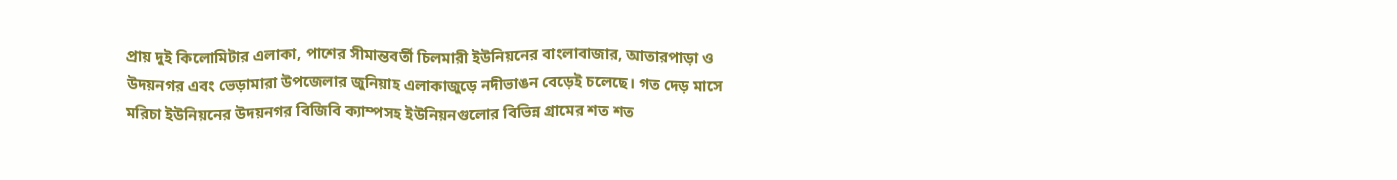প্রায় দুই কিলোমিটার এলাকা, পাশের সীমান্তবর্তী চিলমারী ইউনিয়নের বাংলাবাজার, আতারপাড়া ও উদয়নগর এবং ভেড়ামারা উপজেলার জুনিয়াহ এলাকাজুড়ে নদীভাঙন বেড়েই চলেছে। গত দেড় মাসে মরিচা ইউনিয়নের উদয়নগর বিজিবি ক্যাম্পসহ ইউনিয়নগুলোর বিভিন্ন গ্রামের শত শত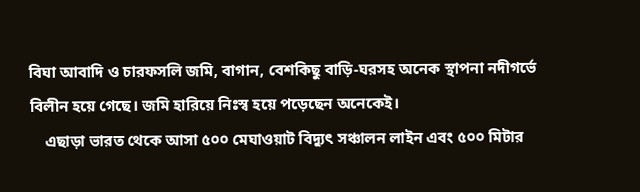বিঘা আবাদি ও চারফসলি জমি, বাগান, বেশকিছু বাড়ি-ঘরসহ অনেক স্থাপনা নদীগর্ভে বিলীন হয়ে গেছে। জমি হারিয়ে নিঃস্ব হয়ে পড়েছেন অনেকেই।
    এছাড়া ভারত থেকে আসা ৫০০ মেঘাওয়াট বিদ্যুৎ সঞ্চালন লাইন এবং ৫০০ মিটার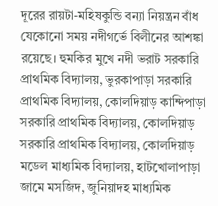দূরের রায়টা-মহিষকুন্ডি বন্যা নিয়ন্ত্রন বাঁধ যেকোনো সময় নদীগর্ভে বিলীনের আশঙ্কা রয়েছে। হুমকির মুখে নদী ভরাট সরকারি প্রাথমিক বিদ্যালয়, ভুরকাপাড়া সরকারি প্রাথমিক বিদ্যালয়, কোলদিয়াড় কান্দিপাড়া সরকারি প্রাথমিক বিদ্যালয়, কোলদিয়াড় সরকারি প্রাথমিক বিদ্যালয়, কোলদিয়াড় মডেল মাধ্যমিক বিদ্যালয়, হাটখোলাপাড়া জামে মসজিদ, জুনিয়াদহ মাধ্যমিক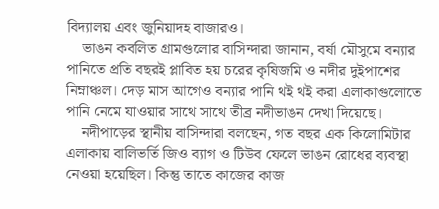বিদ্যালয় এবং জুনিয়াদহ বাজারও।
    ভাঙন কবলিত গ্রামগুলোর বাসিন্দারা জানান, বর্ষা মৌসুমে বন্যার পানিতে প্রতি বছরই প্লাবিত হয় চরের কৃষিজমি ও নদীর দুইপাশের নিম্নাঞ্চল। দেড় মাস আগেও বন্যার পানি থই থই করা এলাকাগুলোতে পানি নেমে যাওয়ার সাথে সাথে তীব্র নদীভাঙন দেখা দিয়েছে।
    নদীপাড়ের স্থানীয় বাসিন্দারা বলছেন, গত বছর এক কিলোমিটার এলাকায় বালিভর্তি জিও ব্যাগ ও টিউব ফেলে ভাঙন রোধের ব্যবস্থা নেওয়া হয়েছিল। কিন্তু তাতে কাজের কাজ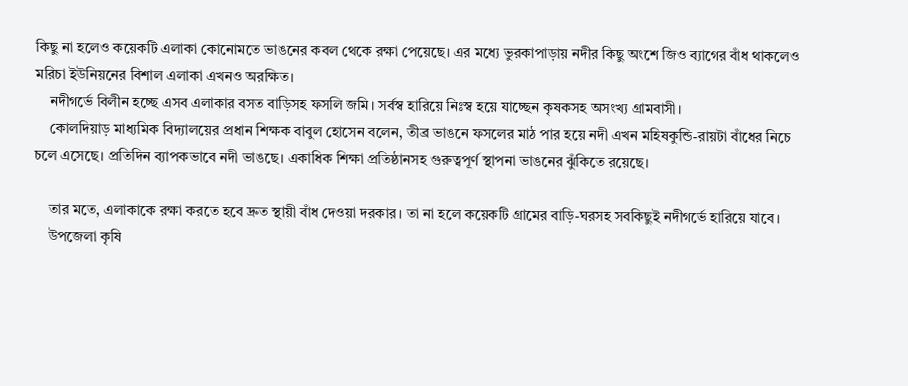কিছু না হলেও কয়েকটি এলাকা কোনোমতে ভাঙনের কবল থেকে রক্ষা পেয়েছে। এর মধ্যে ভুরকাপাড়ায় নদীর কিছু অংশে জিও ব্যাগের বাঁধ থাকলেও মরিচা ইউনিয়নের বিশাল এলাকা এখনও অরক্ষিত।
    নদীগর্ভে বিলীন হচ্ছে এসব এলাকার বসত বাড়িসহ ফসলি জমি। সর্বস্ব হারিয়ে নিঃস্ব হয়ে যাচ্ছেন কৃষকসহ অসংখ্য গ্রামবাসী।
    কোলদিয়াড় মাধ্যমিক বিদ্যালয়ের প্রধান শিক্ষক বাবুল হোসেন বলেন, তীব্র ভাঙনে ফসলের মাঠ পার হয়ে নদী এখন মহিষকুন্ডি-রায়টা বাঁধের নিচে চলে এসেছে। প্রতিদিন ব্যাপকভাবে নদী ভাঙছে। একাধিক শিক্ষা প্রতিষ্ঠানসহ গুরুত্বপূর্ণ স্থাপনা ভাঙনের ঝুঁকিতে রয়েছে।

    তার মতে, এলাকাকে রক্ষা করতে হবে দ্রুত স্থায়ী বাঁধ দেওয়া দরকার। তা না হলে কয়েকটি গ্রামের বাড়ি-ঘরসহ সবকিছুই নদীগর্ভে হারিয়ে যাবে।
    উপজেলা কৃষি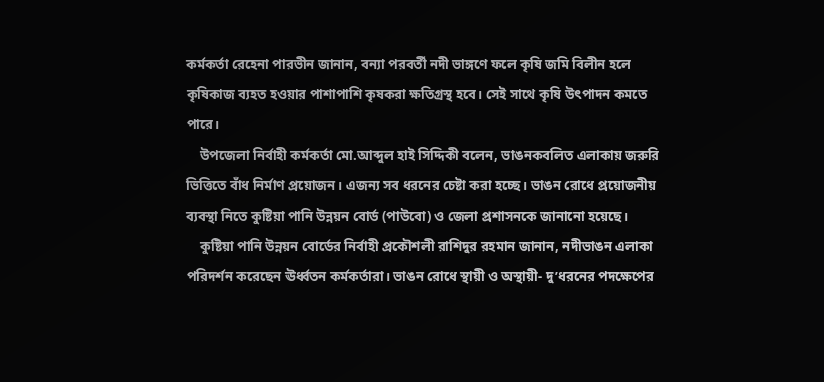কর্মকর্তা রেহেনা পারভীন জানান, বন্যা পরবর্তী নদী ভাঙ্গণে ফলে কৃষি জমি বিলীন হলে কৃষিকাজ ব্যহত হওয়ার পাশাপাশি কৃষকরা ক্ষতিগ্রস্থ হবে। সেই সাথে কৃষি উৎপাদন কমতে পারে।
    উপজেলা নির্বাহী কর্মকর্তা মো.আব্দুল হাই সিদ্দিকী বলেন, ভাঙনকবলিত এলাকায় জরুরি ভিত্তিতে বাঁধ নির্মাণ প্রয়োজন। এজন্য সব ধরনের চেষ্টা করা হচ্ছে। ভাঙন রোধে প্রয়োজনীয় ব্যবস্থা নিতে কুষ্টিয়া পানি উন্নয়ন বোর্ড (পাউবো) ও জেলা প্রশাসনকে জানানো হয়েছে।
    কুষ্টিয়া পানি উন্নয়ন বোর্ডের নির্বাহী প্রকৌশলী রাশিদুর রহমান জানান, নদীভাঙন এলাকা পরিদর্শন করেছেন ঊর্ধ্বতন কর্মকর্তারা। ভাঙন রোধে স্থায়ী ও অস্থায়ী- দু’ধরনের পদক্ষেপের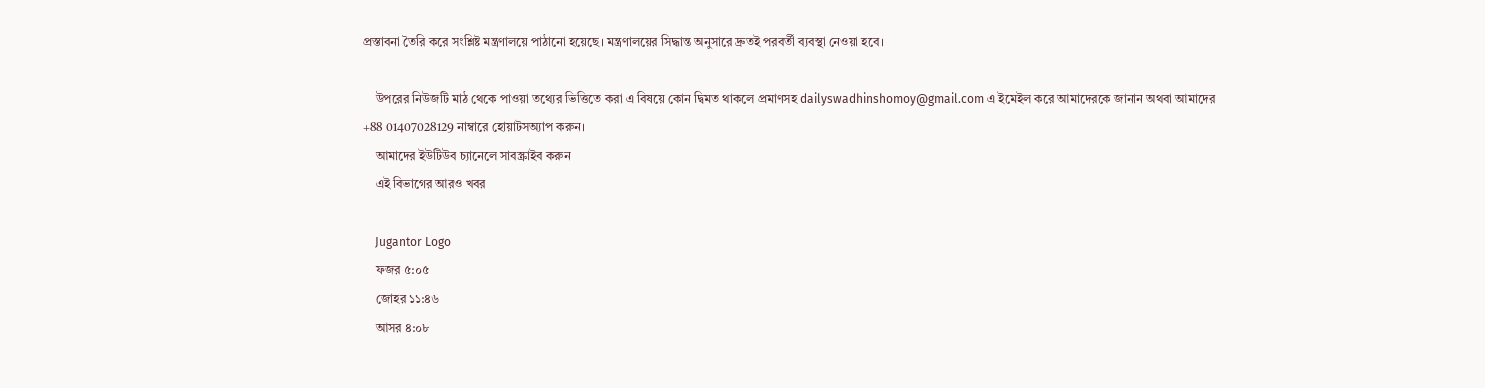প্রস্তাবনা তৈরি করে সংশ্লিষ্ট মন্ত্রণালয়ে পাঠানো হয়েছে। মন্ত্রণালয়ের সিদ্ধান্ত অনুসারে দ্রুতই পরবর্তী ব্যবস্থা নেওয়া হবে।

    উপরের নিউজটি মাঠ থেকে পাওয়া তথ্যের ভিত্তিতে করা এ বিষয়ে কোন দ্বিমত থাকলে প্রমাণসহ dailyswadhinshomoy@gmail.com এ ইমেইল করে আমাদেরকে জানান অথবা আমাদের +88 01407028129 নাম্বারে হোয়াটসঅ্যাপ করুন।
    আমাদের ইউটিউব চ্যানেলে সাবস্ক্রাইব করুন
    এই বিভাগের আরও খবর

    Jugantor Logo
    ফজর ৫:০৫
    জোহর ১১:৪৬
    আসর ৪:০৮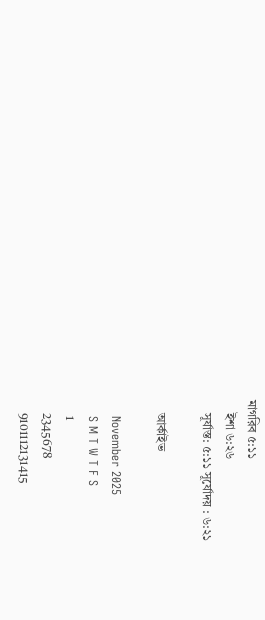মাগরিব ৫:১১
    ইশা ৬:২৬
    সূর্যাস্ত: ৫:১১ সূর্যোদয় : ৬:২১

    আর্কাইভ

    November 2025
    S M T W T F S
     1
    2345678
    9101112131415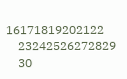16171819202122
    23242526272829
    30